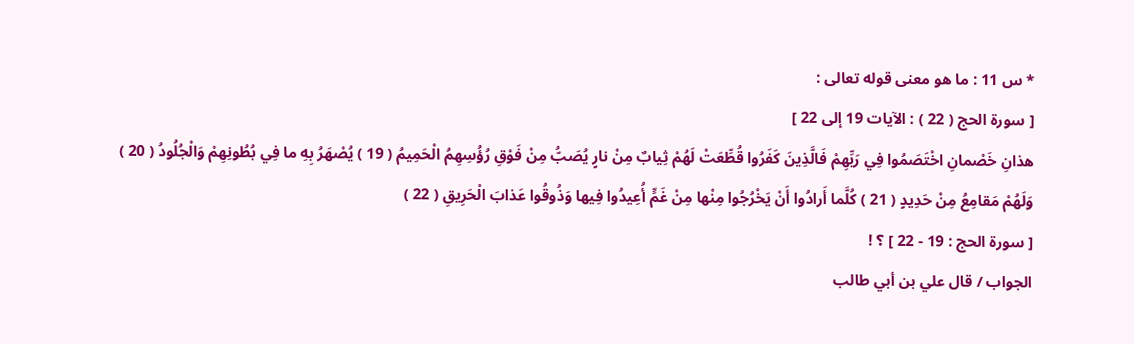* س 11 : ما هو معنى قوله تعالى :
[ سورة الحج ( 22 ) : الآيات 19 إلى 22 ]
هذانِ خَصْمانِ اخْتَصَمُوا فِي رَبِّهِمْ فَالَّذِينَ كَفَرُوا قُطِّعَتْ لَهُمْ ثِيابٌ مِنْ نارٍ يُصَبُّ مِنْ فَوْقِ رُؤُسِهِمُ الْحَمِيمُ ( 19 ) يُصْهَرُ بِهِ ما فِي بُطُونِهِمْ وَالْجُلُودُ ( 20 ) وَلَهُمْ مَقامِعُ مِنْ حَدِيدٍ ( 21 ) كُلَّما أَرادُوا أَنْ يَخْرُجُوا مِنْها مِنْ غَمٍّ أُعِيدُوا فِيها وَذُوقُوا عَذابَ الْحَرِيقِ ( 22 )
[ سورة الحج : 19 - 22 ] ؟ !
الجواب / قال علي بن أبي طالب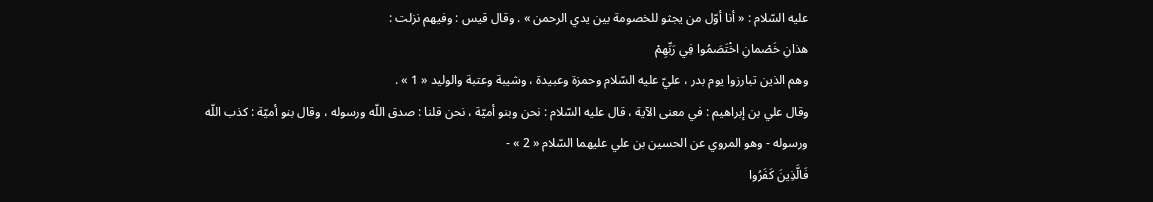عليه السّلام : « أنا أوّل من يجثو للخصومة بين يدي الرحمن » . وقال قيس : وفيهم نزلت :
هذانِ خَصْمانِ اخْتَصَمُوا فِي رَبِّهِمْ
وهم الذين تبارزوا يوم بدر ، عليّ عليه السّلام وحمزة وعبيدة ، وشيبة وعتبة والوليد « 1 » .
وقال علي بن إبراهيم : في معنى الآية ، قال عليه السّلام : نحن وبنو أميّة ، نحن قلنا : صدق اللّه ورسوله ، وقال بنو أميّة : كذب اللّه ورسوله - وهو المروي عن الحسين بن علي عليهما السّلام « 2 » -
فَالَّذِينَ كَفَرُوا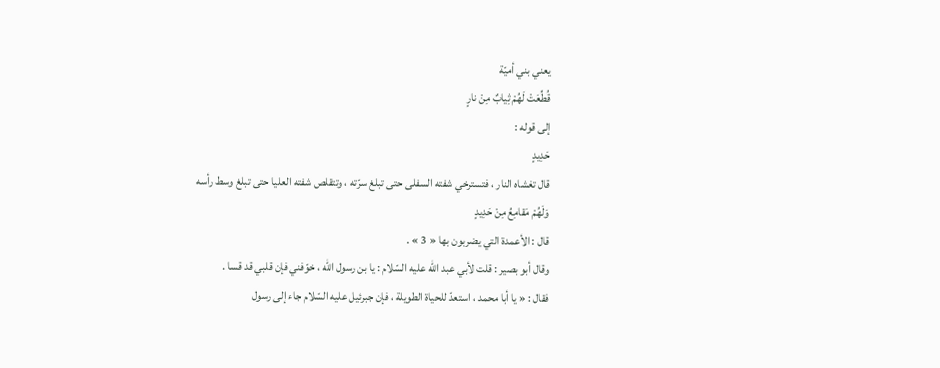يعني بني أميّة
قُطِّعَتْ لَهُمْ ثِيابٌ مِنْ نارٍ
إلى قوله :
حَدِيدٍ
قال تغشاه النار ، فتسترخي شفته السفلى حتى تبلغ سرّته ، وتتقلص شفته العليا حتى تبلغ وسط رأسه
وَلَهُمْ مَقامِعُ مِنْ حَدِيدٍ
قال : الأعمدة التي يضربون بها « 3 » .
وقال أبو بصير : قلت لأبي عبد اللّه عليه السّلام : يا بن رسول اللّه ، خوّفني فإن قلبي قد قسا .
فقال : « يا أبا محمد ، استعدّ للحياة الطويلة ، فإن جبرئيل عليه السّلام جاء إلى رسول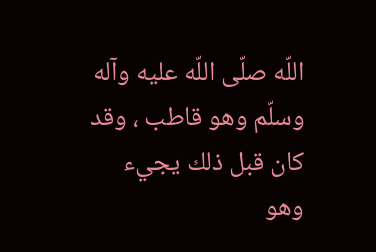اللّه صلّى اللّه عليه وآله وسلّم وهو قاطب ، وقد كان قبل ذلك يجيء وهو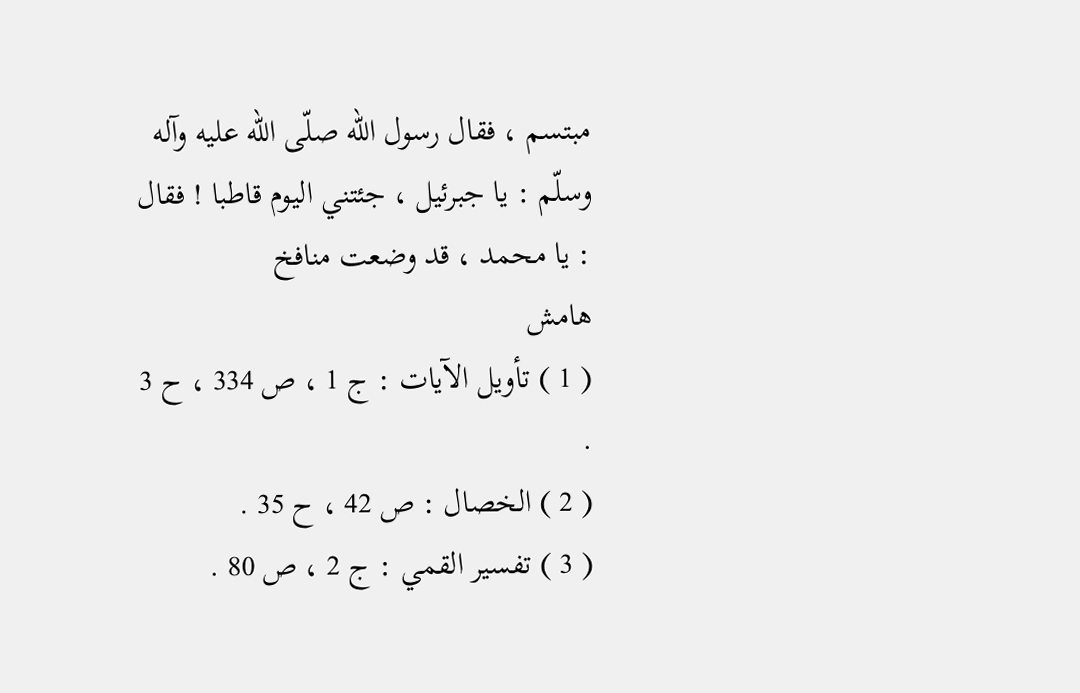مبتسم ، فقال رسول اللّه صلّى اللّه عليه وآله وسلّم : يا جبرئيل ، جئتني اليوم قاطبا ! فقال : يا محمد ، قد وضعت منافخ
هامش
( 1 ) تأويل الآيات : ج 1 ، ص 334 ، ح 3 .
( 2 ) الخصال : ص 42 ، ح 35 .
( 3 ) تفسير القمي : ج 2 ، ص 80 .